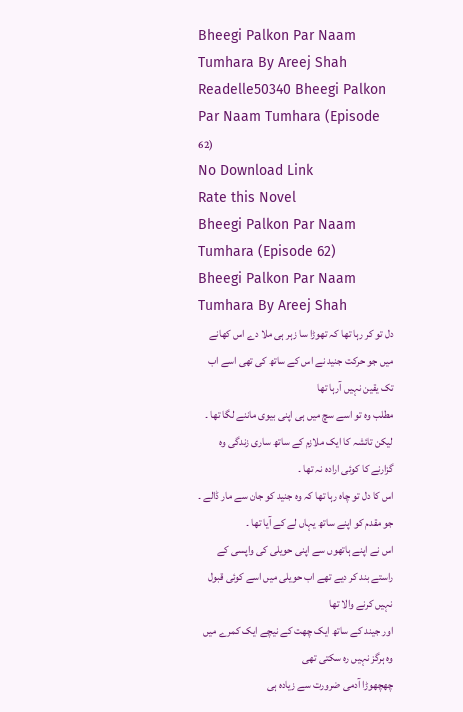Bheegi Palkon Par Naam Tumhara By Areej Shah Readelle50340 Bheegi Palkon Par Naam Tumhara (Episode 62)
No Download Link
Rate this Novel
Bheegi Palkon Par Naam Tumhara (Episode 62)
Bheegi Palkon Par Naam Tumhara By Areej Shah
دل تو کر رہا تھا کہ تھوڑا سا زہر ہی ملا دے اس کھانے میں جو حرکت جنید نے اس کے ساتھ کی تھی اسے اب تک یقین نہیں آرہا تھا
مطلب وہ تو اسے سچ میں ہی اپنی بیوی ماننے لگا تھا ۔
لیکن تائشہ کا ایک ملازم کے ساتھ ساری زندگی وہ گزارنے کا کوئی ارادہ نہ تھا ۔
اس کا دل تو چاہ رہا تھا کہ وہ جنید کو جان سے مار ڈالے ۔
جو مقدم کو اپنے ساتھ یہاں لے کے آیا تھا ۔
اس نے اپنے ہاتھوں سے اپنی حویلی کی واپسی کے راستے بند کر دیے تھے اب حویلی میں اسے کوئی قبول نہیں کرنے والا تھا
اور جیند کے ساتھ ایک چھت کے نیچے ایک کمرے میں وہ ہرگز نہیں رہ سکتی تھی
چھچھوڑا آدمی ضرورت سے زیادہ ہی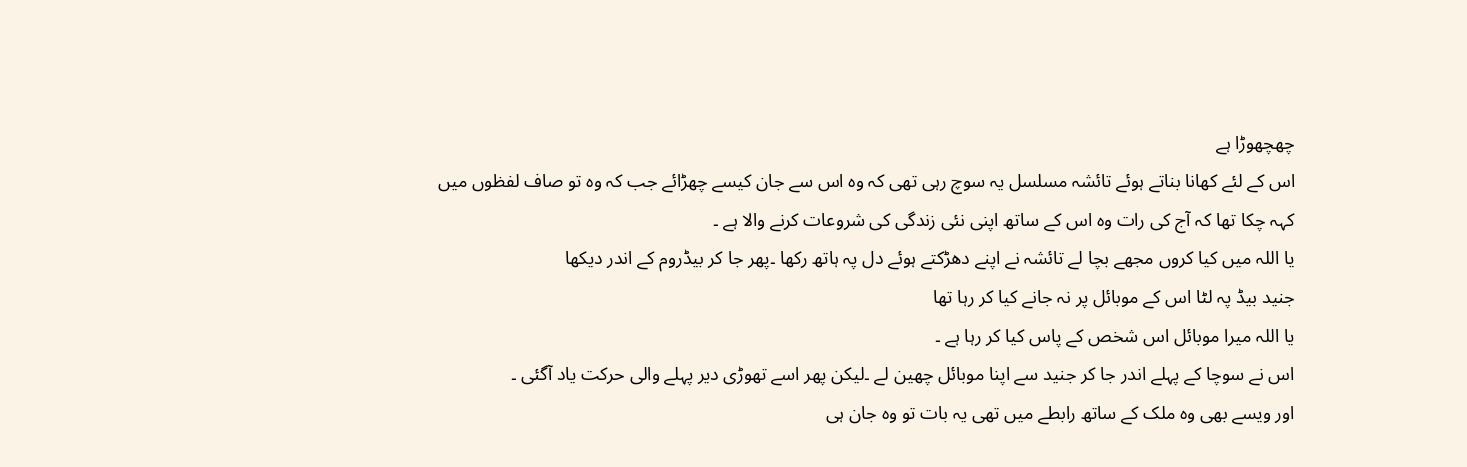چھچھوڑا ہے
اس کے لئے کھانا بناتے ہوئے تائشہ مسلسل یہ سوچ رہی تھی کہ وہ اس سے جان کیسے چھڑائے جب کہ وہ تو صاف لفظوں میں کہہ چکا تھا کہ آج کی رات وہ اس کے ساتھ اپنی نئی زندگی کی شروعات کرنے والا ہے ۔
یا اللہ میں کیا کروں مجھے بچا لے تائشہ نے اپنے دھڑکتے ہوئے دل پہ ہاتھ رکھا ۔پھر جا کر بیڈروم کے اندر دیکھا
جنید بیڈ پہ لٹا اس کے موبائل پر نہ جانے کیا کر رہا تھا
یا اللہ میرا موبائل اس شخص کے پاس کیا کر رہا ہے ۔
اس نے سوچا کے پہلے اندر جا کر جنید سے اپنا موبائل چھین لے ۔لیکن پھر اسے تھوڑی دیر پہلے والی حرکت یاد آگئی ۔
اور ویسے بھی وہ ملک کے ساتھ رابطے میں تھی یہ بات تو وہ جان ہی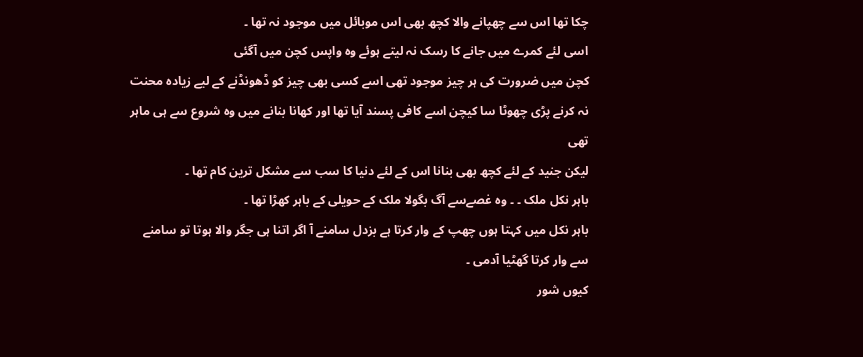چکا تھا اس سے چھپانے والا کچھ بھی اس موبائل میں موجود نہ تھا ۔
اسی لئے کمرے میں جانے کا رسک نہ لیتے ہوئے وہ واپس کچن میں آگئی
کچن میں ضرورت کی ہر چیز موجود تھی اسے کسی بھی چیز کو ڈھونڈنے کے لیے زیادہ محنت نہ کرنے پڑی چھوٹا سا کیچن اسے کافی پسند آیا تھا اور کھانا بنانے میں وہ شروع سے ہی ماہر تھی
لیکن جنید کے لئے کچھ بھی بنانا اس کے لئے دنیا کا سب سے مشکل ترین کام تھا ۔
باہر نکل ملک ۔ ۔ وہ غصےسے آگ بگولا ملک کے حویلی کے باہر کھڑا تھا ۔
باہر نکل میں کہتا ہوں چھپ کے وار کرتا ہے بزدل سامنے آ اگر اتنا ہی جگر والا ہوتا تو سامنے سے وار کرتا گھٹیا آدمی ۔
کیوں شور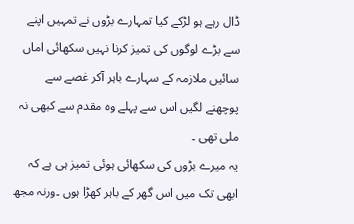ڈال رہے ہو لڑکے کیا تمہارے بڑوں نے تمہیں اپنے سے بڑے لوگوں کی تمیز کرنا نہیں سکھائی اماں سائیں ملازمہ کے سہارے باہر آکر غصے سے پوچھنے لگیں اس سے پہلے وہ مقدم سے کبھی نہ ملی تھی ۔
یہ میرے بڑوں کی سکھائی ہوئی تمیز ہی ہے کہ ابھی تک میں اس گھر کے باہر کھڑا ہوں ۔ورنہ مجھ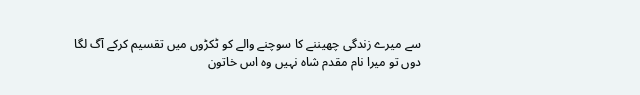سے میرے زندگی چھیننے کا سوچنے والے کو ٹکڑوں میں تقسیم کرکے آگ لگا دوں تو میرا نام مقدم شاہ نہیں وہ اس خاتون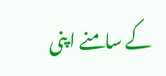کے سامنے اپنی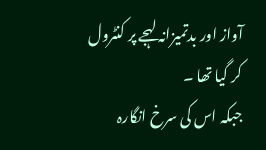آواز اور بدتمیزانہ لہجے پر کنٹرول کر گیا تھا ۔
جبکہ اس کی سرخ انگارہ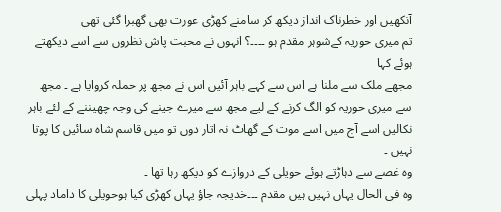آنکھیں اور خطرناک انداز دیکھ کر سامنے کھڑی عورت بھی گھبرا گئی تھی
تم میری حوریہ کےشوہر مقدم ہو ۔۔۔۔؟ انہوں نے محبت پاش نظروں سے اسے دیکھتے ہوئے کہا
مجھے ملک سے ملنا ہے اس سے کہے باہر آئیں اس نے مجھ پر حملہ کروایا ہے ۔ مجھ سے میری حوریہ کو الگ کرنے کے لیے مجھ سے میرے جینے کی وجہ چھیننے کے لئے باہر نکالیں اسے آج میں اسے موت کے گھاٹ نہ اتار دوں تو میں قاسم شاہ سائیں کا پوتا نہیں ۔
وہ غصے سے دہاڑتے ہوئے حویلی کے دروازے کو دیکھ رہا تھا ۔
وہ فی الحال یہاں نہیں ہیں مقدم ۔۔۔خدیجہ جاؤ یہاں کھڑی کیا ہوحویلی کا داماد پہلی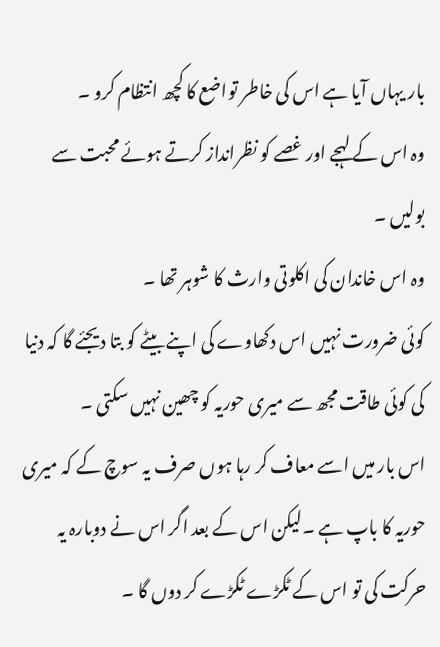بار یہاں آیا ہے اس کی خاطر تواضع کا کچھ انتظام کرو ۔
وہ اس کے لہجے اور غصے کو نظرانداز کرتے ہوئے محبت سے بولیں ۔
وہ اس خاندان کی اکلوتی وارث کا شوہر تھا ۔
کوئی ضرورت نہیں اس دکھاوے کی اپنے بیٹے کو بتا دیجئے گا کہ دنیا کی کوئی طاقت مجھ سے میری حوریہ کو چھین نہیں سکتی ۔
اس بار میں اسے معاف کر رہا ہوں صرف یہ سوچ کے کہ میری حوریہ کا باپ ہے ۔لیکن اس کے بعد اگر اس نے دوبارہ یہ حرکت کی تو اس کے ٹکڑے ٹکڑے کر دوں گا ۔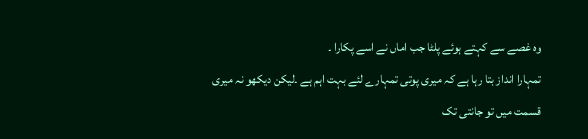وہ غصے سے کہتے ہوئے پلٹا جب اماں نے اسے پکارا ۔
تمہارا انداز بتا رہا ہے کہ میری پوتی تمہارے لئے بہت اہم ہے ۔لیکن دیکھو نہ میری قسمت میں تو جانتی تک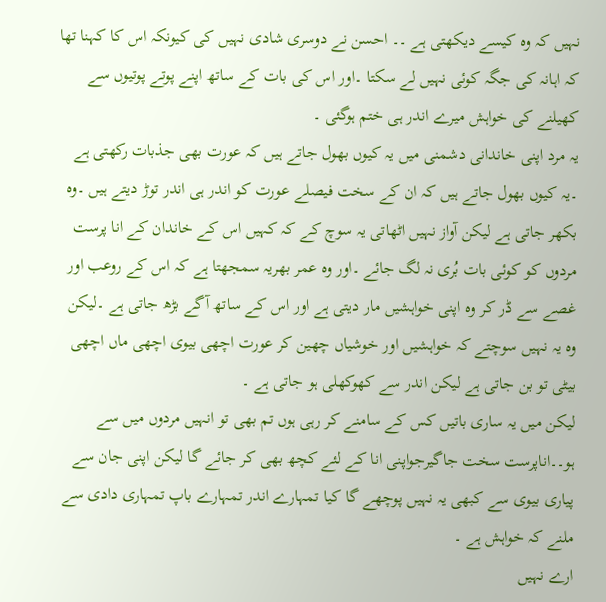نہیں کہ وہ کیسے دیکھتی ہے ۔۔ احسن نے دوسری شادی نہیں کی کیونکہ اس کا کہنا تھا کہ اہانہ کی جگہ کوئی نہیں لے سکتا ۔اور اس کی بات کے ساتھ اپنے پوتے پوتیوں سے کھیلنے کی خواہش میرے اندر ہی ختم ہوگئی ۔
یہ مرد اپنی خاندانی دشمنی میں یہ کیوں بھول جاتے ہیں کہ عورت بھی جذبات رکھتی ہے ۔یہ کیوں بھول جاتے ہیں کہ ان کے سخت فیصلے عورت کو اندر ہی اندر توڑ دیتے ہیں ۔وہ بکھر جاتی ہے لیکن آواز نہیں اٹھاتی یہ سوچ کے کہ کہیں اس کے خاندان کے انا پرست مردوں کو کوئی بات بُری نہ لگ جائے ۔اور وہ عمر بھریہ سمجھتا ہے کہ اس کے روعب اور غصے سے ڈر کر وہ اپنی خواہشیں مار دیتی ہے اور اس کے ساتھ آگے بڑھ جاتی ہے ۔لیکن وہ یہ نہیں سوچتے کہ خواہشیں اور خوشیاں چھین کر عورت اچھی بیوی اچھی ماں اچھی بیٹی تو بن جاتی ہے لیکن اندر سے کھوکھلی ہو جاتی ہے ۔
لیکن میں یہ ساری باتیں کس کے سامنے کر رہی ہوں تم بھی تو انہیں مردوں میں سے ہو۔۔اناپرست سخت جاگیرجواپنی انا کے لئے کچھ بھی کر جائے گا لیکن اپنی جان سے پیاری بیوی سے کبھی یہ نہیں پوچھے گا کیا تمہارے اندر تمہارے باپ تمہاری دادی سے ملنے کہ خواہش ہے ۔
ارے نہیں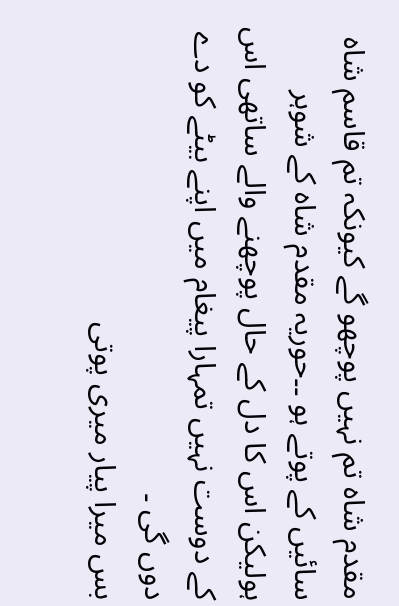مقدم شاہ تم نہیں پوچھو گے کیونکہ تم قاسم شاہ سائیں کے پوتے ہو ۔۔حوریہ مقدم شاہ کے شوہر ہولیکن اس کا دل کے حال پوچھنے والے ساتھی اس کے دوست نہیں تمہارا پیغام میں اپنے بیٹے کو دے دوں گی ۔
بس میرا پیار میری پوتی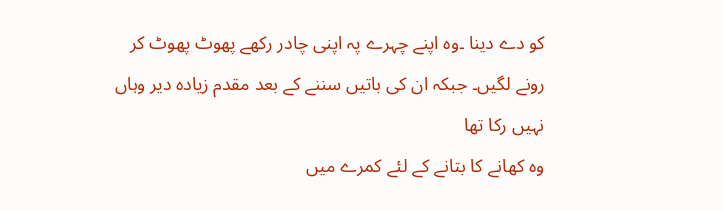کو دے دینا ۔وہ اپنے چہرے پہ اپنی چادر رکھے پھوٹ پھوٹ کر رونے لگیں۔ جبکہ ان کی باتیں سننے کے بعد مقدم زیادہ دیر وہاں نہیں رکا تھا
وہ کھانے کا بتانے کے لئے کمرے میں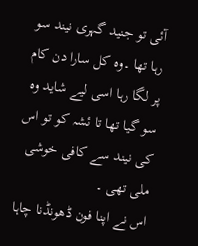آئی تو جنید گہری نیند سو رہا تھا ۔وہ کل سارا دن کام پر لگا رہا اسی لیے شاید وہ سو گیا تھا تا ئشہ کو تو اس کی نیند سے کافی خوشی ملی تھی ۔
اس نے اپنا فون ڈھونڈنا چاہا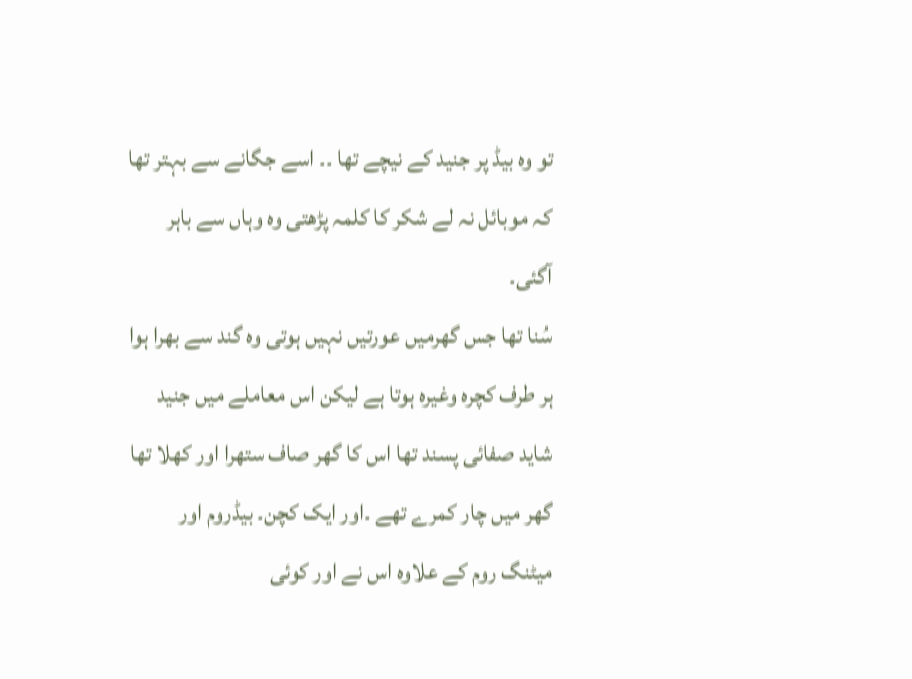تو وہ بیڈ پر جنید کے نیچے تھا ۔۔ اسے جگانے سے بہتر تھا کہ موبائل نہ لے شکر کا کلمہ پڑھتی وہ وہاں سے باہر آگئی۔
سُنا تھا جس گھرمیں عورتیں نہیں ہوتی وہ گند سے بھرا ہوا ہر طرف کچرہ وغیرہ ہوتا ہے لیکن اس معاملے میں جنید شاید صفائی پسند تھا اس کا گھر صاف ستھرا اور کھلا تھا
گھر میں چار کمرے تھے ۔اور ایک کچن۔ بیڈروم اور میٹنگ روم کے علاوہ اس نے اور کوئی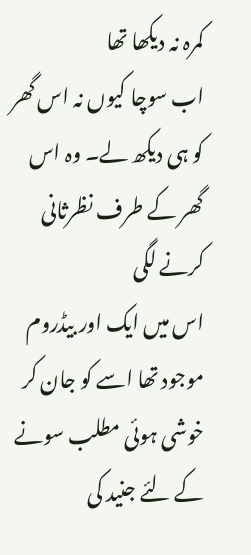کمرہ نہ دیکھا تھا
اب سوچا کیوں نہ اس گھر کو ہی دیکھ لے۔ وہ اس گھر کے طرف نظرثانی کرنے لگی
اس میں ایک اور بیڈروم موجود تھا اسے کو جان کر خوشی ہوئی مطلب سونے کے لئے جنید کی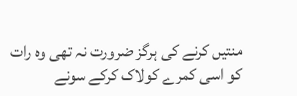منتیں کرنے کی ہرگز ضرورت نہ تھی وہ رات کو اسی کمرے کولاک کرکے سونے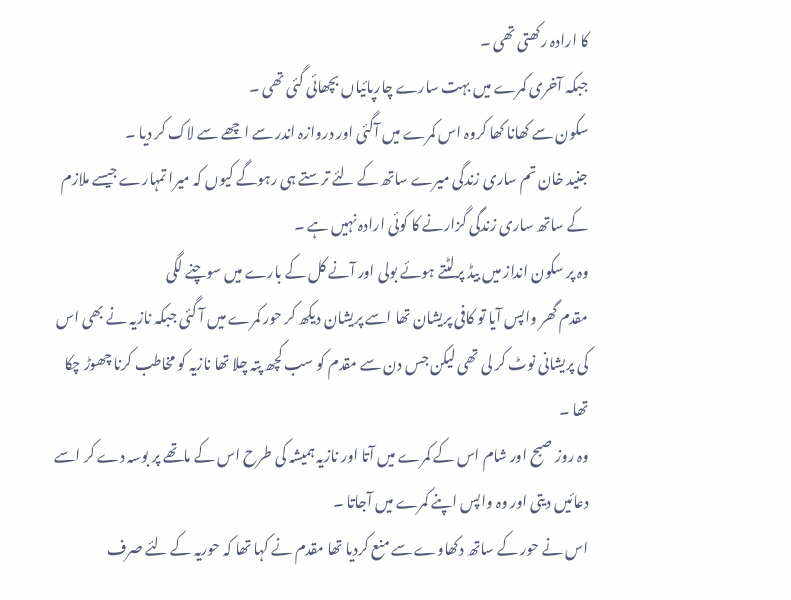کا ارادہ رکھتی تھی ۔
جبکہ آخری کمرے میں بہت سارے چارپائیاں بچھائی گئی تھی ۔
سکون سے کھانا کھا کروہ اس کمرے میں آگئی اور دروازہ اندر سے اچھے سے لاک کر دیا ۔
جنید خان تم ساری زندگی میرے ساتھ کے لئے ترستے ہی رہوگے کیوں کہ میرا تمہارے جیسے ملازم کے ساتھ ساری زندگی گزارنے کا کوئی ارادہ نہیں ہے ۔
وہ پر سکون انداز میں بیڈ پرلٹتے ہوئے بولی اور آنے کل کے بارے میں سوچنے لگی
مقدم گھر واپس آیا تو کافی پریشان تھا اسے پریشان دیکھ کر حور کمرے میں آ گئی جبکہ نازیہ نے بھی اس کی پریشانی نوٹ کر لی تھی لیکن جس دن سے مقدم کو سب کچھ پتہ چلا تھا نازیہ کو مخاطب کرنا چھوڑ چکا تھا ۔
وہ روز صبح اور شام اس کے کمرے میں آتا اور نازیہ ہمیشہ کی طرح اس کے ماتھے پر بوسہ دے کر اسے دعائیں دیتی اور وہ واپس اپنے کمرے میں آجاتا ۔
اس نے حور کے ساتھ دکھاوے سے منع کردیا تھا مقدم نے کہا تھا کہ حوریہ کے لئے صرف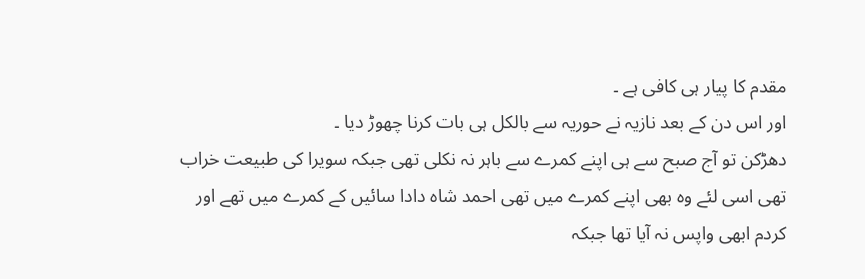مقدم کا پیار ہی کافی ہے ۔
اور اس دن کے بعد نازیہ نے حوریہ سے بالکل ہی بات کرنا چھوڑ دیا ۔
دھڑکن تو آج صبح سے ہی اپنے کمرے سے باہر نہ نکلی تھی جبکہ سویرا کی طبیعت خراب تھی اسی لئے وہ بھی اپنے کمرے میں تھی احمد شاہ دادا سائیں کے کمرے میں تھے اور کردم ابھی واپس نہ آیا تھا جبکہ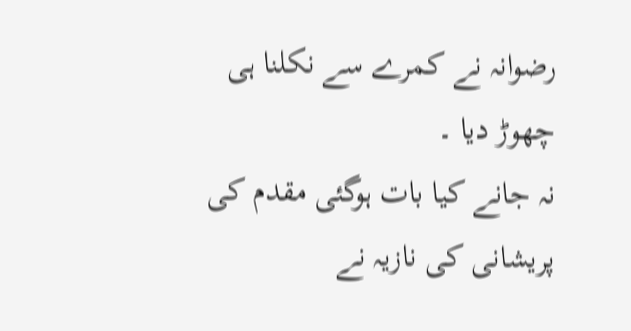رضوانہ نے کمرے سے نکلنا ہی چھوڑ دیا ۔
نہ جانے کیا بات ہوگئی مقدم کی پریشانی کی نازیہ نے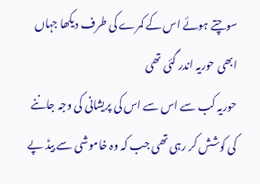سوچتے ہوئے اس کے کمرے کی طرف دیکھا جہاں ابھی حوریہ اندر گئی تھی
حوریہ کب سے اس سے اس کی پریشانی کی وجہ جاننے کی کوشش کر رہی تھی جب کہ وہ خاموشی سے بیڈ پے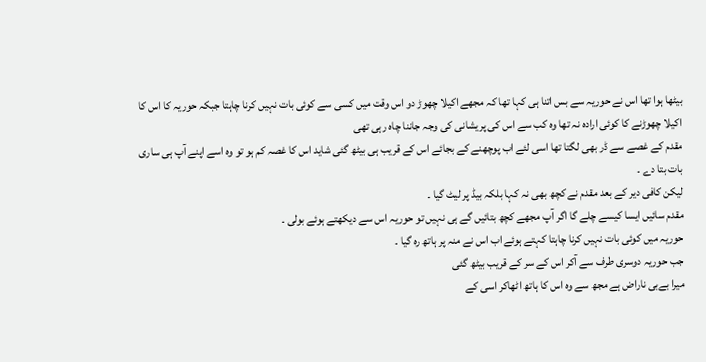بیٹھا ہوا تھا اس نے حوریہ سے بس اتنا ہی کہا تھا کہ مجھے اکیلا چھوڑ دو اس وقت میں کسی سے کوئی بات نہیں کرنا چاہتا جبکہ حوریہ کا اس کا اکیلا چھوڑنے کا کوئی ارادہ نہ تھا وہ کب سے اس کی پریشانی کی وجہ جاننا چاہ رہی تھی
مقدم کے غصے سے ڈر بھی لگتا تھا اسی لئے اب پوچھنے کے بجائے اس کے قریب ہی بیٹھ گئی شاید اس کا غصہ کم ہو تو وہ اسے اپنے آپ ہی ساری بات بتا دے ۔
لیکن کافی دیر کے بعد مقدم نے کچھ بھی نہ کہا بلکہ بیڈ پر لیٹ گیا ۔
مقدم سائیں ایسا کیسے چلے گا اگر آپ مجھے کچھ بتائیں گے ہی نہیں تو حوریہ اس سے دیکھتے ہوئے بولی ۔
حوریہ میں کوئی بات نہیں کرنا چاہتا کہتے ہوئے اب اس نے منہ پر ہاتھ رہ گیا ۔
جب حوریہ دوسری طرف سے آکر اس کے سر کے قریب بیٹھ گئی
میرا بےبی ناراض ہے مجھ سے وہ اس کا ہاتھ اٹھاکر اسی کے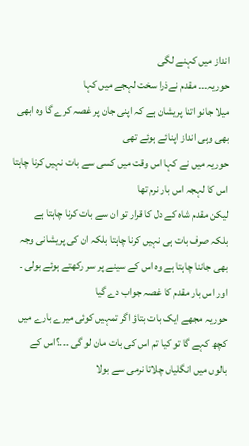انداز میں کہنے لگی
حوریہ۔۔۔ مقدم نےذرا سخت لہجے میں کہا
میلا جانو اتنا پریشان ہے کہ اپنی جان پر غصہ کرے گا وہ ابھی بھی وہی انداز اپنائے ہوئے تھی
حوریہ میں نے کہا اس وقت میں کسی سے بات نہیں کرنا چاہتا اس کا لہجہ اس بار نرم تھا
لیکن مقدم شاہ کے دل کا قرار تو ان سے بات کرنا چاہتا ہے
بلکہ صرف بات ہی نہیں کرنا چاہتا بلکہ ان کی پریشانی وجہ بھی جاننا چاہتا ہے وہ اس کے سینے پر سر رکھتے ہوئے بولی ۔
اور اس بار مقدم کا غصہ جواب دے گیا
حوریہ مجھے ایک بات بتاؤ اگر تمہیں کوئی میرے بارے میں کچھ کہے گا تو کیا تم اس کی بات مان لو گی ۔۔۔؟اس کے بالوں میں انگلیاں چلاتا نرمی سے بولا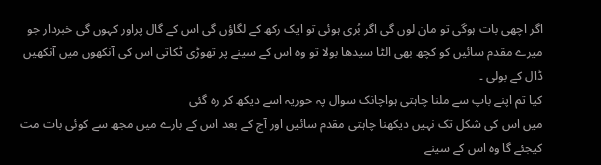اگر اچھی بات ہوگی تو مان لوں گی اگر بُری ہوئی تو ایک رکھ کے لگاؤں گی اس کے گال پراور کہوں گی خبردار جو میرے مقدم سائیں کو کچھ بھی الٹا سیدھا بولا تو وہ اس کے سینے پر تھوڑی ٹکاتی اس کی آنکھوں میں آنکھیں ڈال کے بولی ۔
کیا تم اپنے باپ سے ملنا چاہتی ہواچانک سوال پہ حوریہ اسے دیکھ کر رہ گئی
میں اس کی شکل تک نہیں دیکھنا چاہتی مقدم سائیں اور آج کے بعد اس کے بارے میں مجھ سے کوئی بات مت کیجئے گا وہ اس کے سینے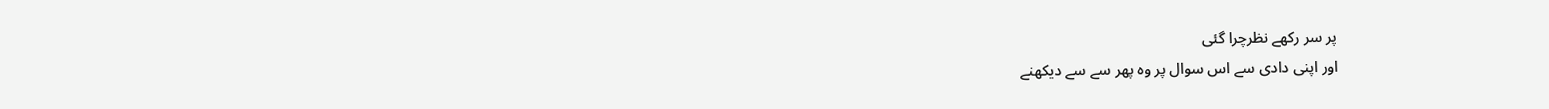پر سر رکھے نظرچرا گئی
اور اپنی دادی سے اس سوال پر وہ پھر سے سے دیکھنے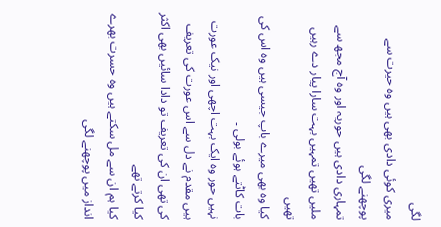لگی
میری کوئی دادی بھی ہیں وہ حیرت سے پوچھنے لگی
تمہاری دادی ہیں حوریہ اور وہ آج مجھ سے ملیں تھیں تمہیں بہت سارا پیار دے رہیں تھیں
کیا وہ بھی میرے باپ جیسی ہیں وہ اس کی بات کاٹتے ہوئے بولی ۔
نہیں حور وہ ایک بہت اچھی اور نیک عورت ہیں مقدم نے دل سے اس عورت کی تعریف کی تھی ان کی تعریف تو دادا سائیں بھی اکثر کیا کرتے تھے
کیا ہم ان سے مل سکتے ہیں وہ حسرت بھرے انداز میں پوچھنے لگی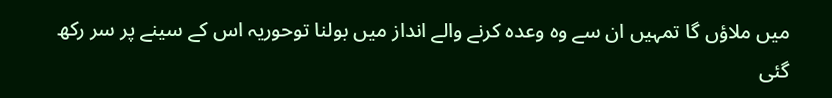میں ملاؤں گا تمہیں ان سے وہ وعدہ کرنے والے انداز میں بولنا توحوریہ اس کے سینے پر سر رکھ گئی